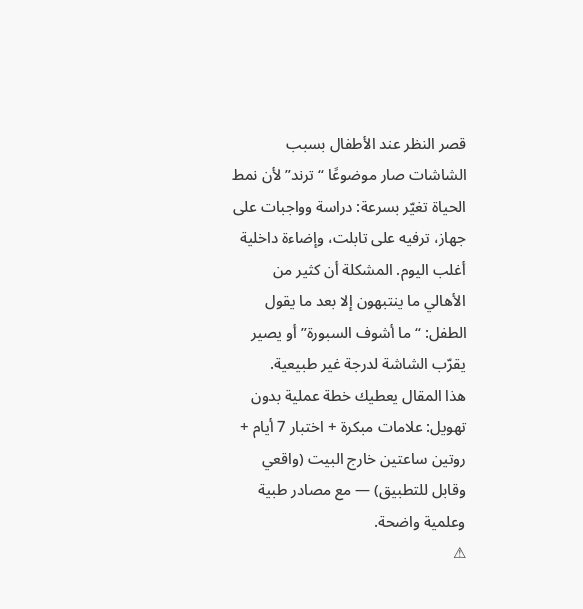قصر النظر عند الأطفال بسبب الشاشات صار موضوعًا “ترند” لأن نمط الحياة تغيّر بسرعة: دراسة وواجبات على جهاز، ترفيه على تابلت، وإضاءة داخلية أغلب اليوم. المشكلة أن كثير من الأهالي ما ينتبهون إلا بعد ما يقول الطفل: “ما أشوف السبورة” أو يصير يقرّب الشاشة لدرجة غير طبيعية.
هذا المقال يعطيك خطة عملية بدون تهويل: علامات مبكرة + اختبار 7 أيام + روتين ساعتين خارج البيت (واقعي وقابل للتطبيق) — مع مصادر طبية وعلمية واضحة.
⚠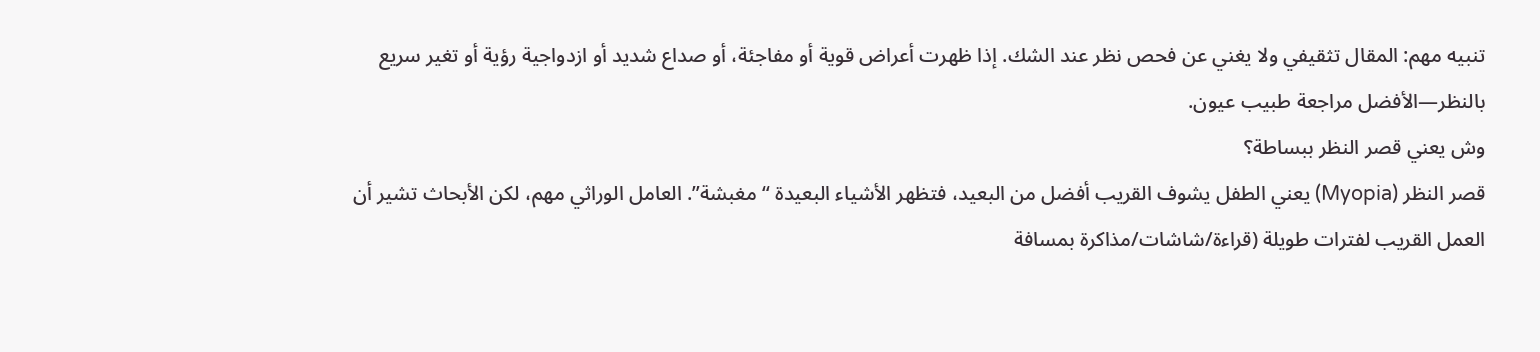تنبيه مهم: المقال تثقيفي ولا يغني عن فحص نظر عند الشك. إذا ظهرت أعراض قوية أو مفاجئة، أو صداع شديد أو ازدواجية رؤية أو تغير سريع بالنظر—الأفضل مراجعة طبيب عيون.
وش يعني قصر النظر ببساطة؟
قصر النظر (Myopia) يعني الطفل يشوف القريب أفضل من البعيد، فتظهر الأشياء البعيدة “مغبشة”. العامل الوراثي مهم، لكن الأبحاث تشير أن العمل القريب لفترات طويلة (قراءة/شاشات/مذاكرة بمسافة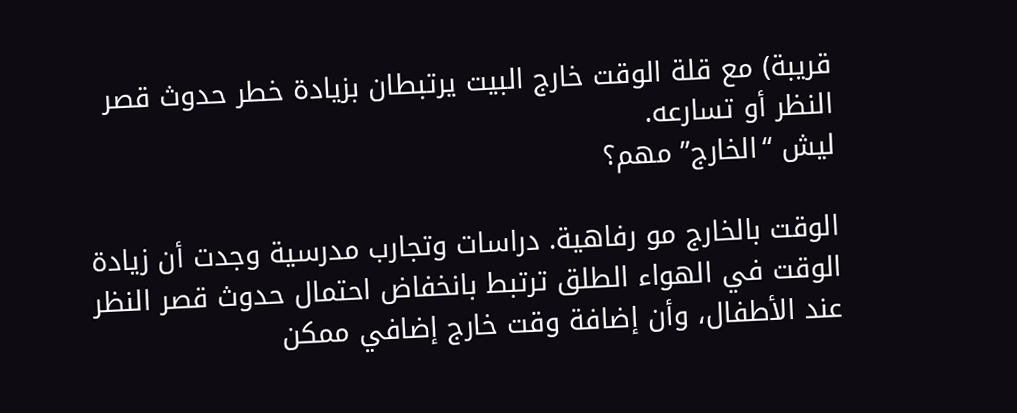قريبة) مع قلة الوقت خارج البيت يرتبطان بزيادة خطر حدوث قصر النظر أو تسارعه.
ليش “الخارج” مهم؟

الوقت بالخارج مو رفاهية. دراسات وتجارب مدرسية وجدت أن زيادة الوقت في الهواء الطلق ترتبط بانخفاض احتمال حدوث قصر النظر عند الأطفال، وأن إضافة وقت خارج إضافي ممكن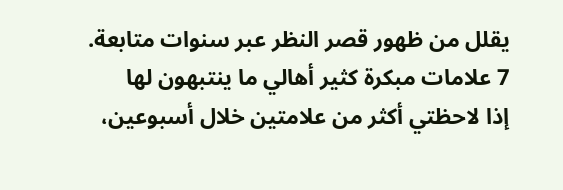يقلل من ظهور قصر النظر عبر سنوات متابعة.
7 علامات مبكرة كثير أهالي ما ينتبهون لها
إذا لاحظتي أكثر من علامتين خلال أسبوعين،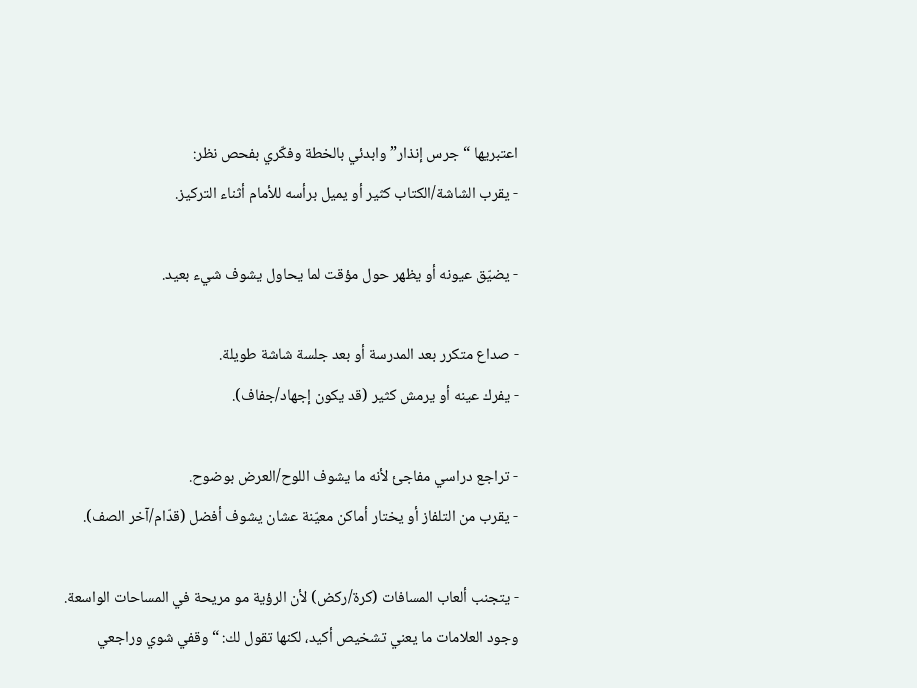اعتبريها “جرس إنذار” وابدئي بالخطة وفكّري بفحص نظر:
- يقرب الشاشة/الكتاب كثير أو يميل برأسه للأمام أثناء التركيز.

- يضيّق عيونه أو يظهر حول مؤقت لما يحاول يشوف شيء بعيد.

- صداع متكرر بعد المدرسة أو بعد جلسة شاشة طويلة.
- يفرك عينه أو يرمش كثير (قد يكون إجهاد/جفاف).

- تراجع دراسي مفاجئ لأنه ما يشوف اللوح/العرض بوضوح.
- يقرب من التلفاز أو يختار أماكن معيّنة عشان يشوف أفضل (قدّام/آخر الصف).

- يتجنب ألعاب المسافات (كرة/ركض) لأن الرؤية مو مريحة في المساحات الواسعة.
وجود العلامات ما يعني تشخيص أكيد، لكنها تقول لك: “وقفي شوي وراجعي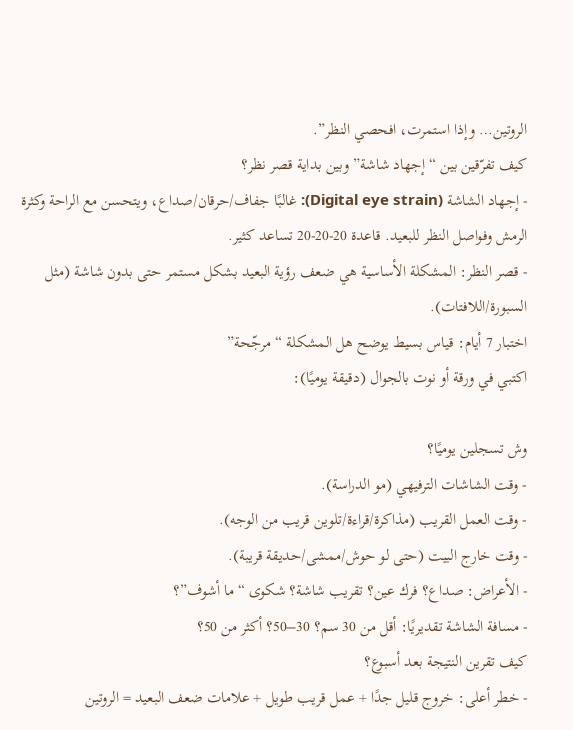الروتين… وإذا استمرت، افحصي النظر”.
كيف تفرّقين بين “إجهاد شاشة” وبين بداية قصر نظر؟
- إجهاد الشاشة (Digital eye strain): غالبًا جفاف/حرقان/صداع، ويتحسن مع الراحة وكثرة الرمش وفواصل النظر للبعيد. قاعدة 20-20-20 تساعد كثير.
- قصر النظر: المشكلة الأساسية هي ضعف رؤية البعيد بشكل مستمر حتى بدون شاشة (مثل السبورة/اللافتات).
اختبار 7 أيام: قياس بسيط يوضح هل المشكلة “مرجّحة”
اكتبي في ورقة أو نوت بالجوال (دقيقة يوميًا):

وش تسجلين يوميًا؟
- وقت الشاشات الترفيهي (مو الدراسة).
- وقت العمل القريب (مذاكرة/قراءة/تلوين قريب من الوجه).
- وقت خارج البيت (حتى لو حوش/ممشى/حديقة قريبة).
- الأعراض: صداع؟ فرك عين؟ تقريب شاشة؟ شكوى “ما أشوف”؟
- مسافة الشاشة تقديريًا: أقل من 30 سم؟ 30–50؟ أكثر من 50؟
كيف تقرين النتيجة بعد أسبوع؟
- خطر أعلى: خروج قليل جدًا + عمل قريب طويل + علامات ضعف البعيد = الروتين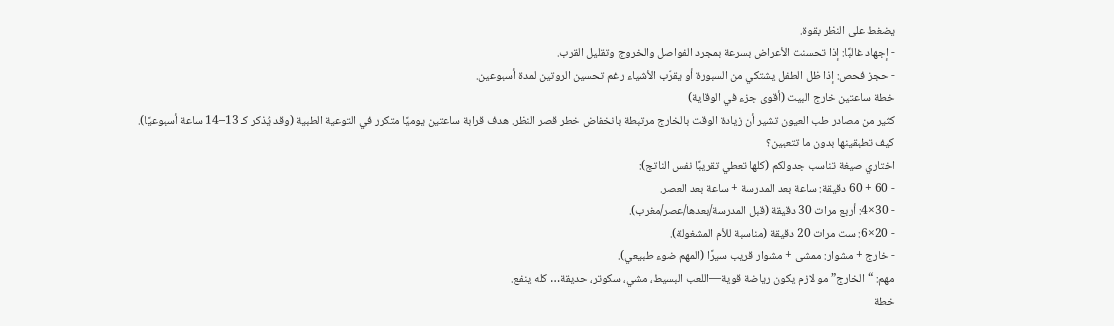يضغط على النظر بقوة.
- إجهاد غالبًا: إذا تحسنت الأعراض بسرعة بمجرد الفواصل والخروج وتقليل القرب.
- حجز فحص: إذا ظل الطفل يشتكي من السبورة أو يقرّب الأشياء رغم تحسين الروتين لمدة أسبوعين.
خطة ساعتين خارج البيت (أقوى جزء في الوقاية)
كثير من مصادر طب العيون تشير أن زيادة الوقت بالخارج مرتبطة بانخفاض خطر قصر النظر. هدف قرابة ساعتين يوميًا متكرر في التوعية الطبية (وقد يُذكر كـ 13–14 ساعة أسبوعيًا).
كيف تطبقينها بدون ما تتعبين؟
اختاري صيغة تناسب جدولكم (كلها تعطي تقريبًا نفس الناتج):
- 60 + 60 دقيقة: ساعة بعد المدرسة + ساعة بعد العصر.
- 30×4: أربع مرات 30 دقيقة (قبل المدرسة/بعدها/عصر/مغرب).
- 20×6: ست مرات 20 دقيقة (مناسبة للأم المشغولة).
- خارج + مشوار: ممشى + مشوار قريب سيرًا (المهم ضوء طبيعي).
مهم: “الخارج” مو لازم يكون رياضة قوية—اللعب البسيط، مشي، سكوتر، حديقة… كله ينفع.
خطة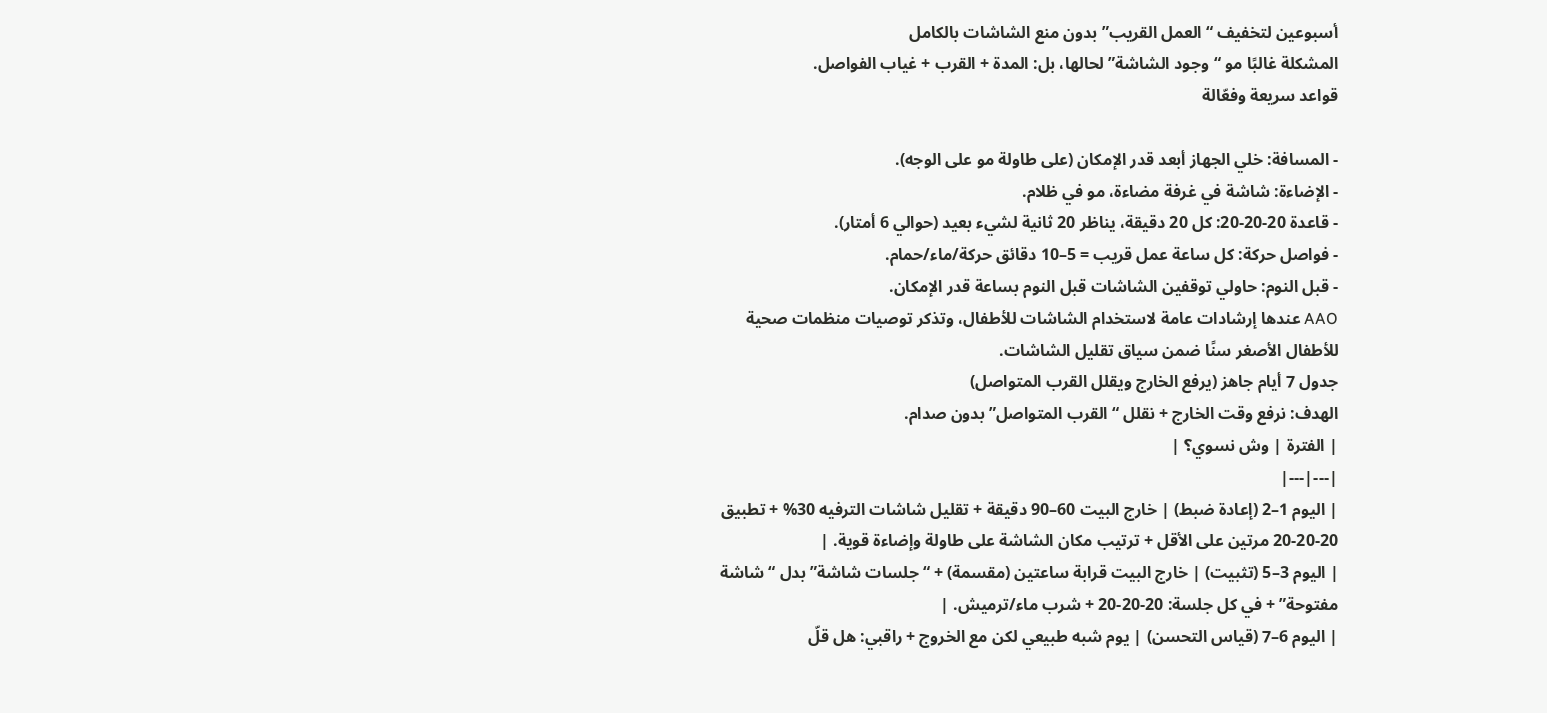أسبوعين لتخفيف “العمل القريب” بدون منع الشاشات بالكامل
المشكلة غالبًا مو “وجود الشاشة” لحالها، بل: المدة + القرب + غياب الفواصل.
قواعد سريعة وفعّالة

- المسافة: خلي الجهاز أبعد قدر الإمكان (على طاولة مو على الوجه).
- الإضاءة: شاشة في غرفة مضاءة، مو في ظلام.
- قاعدة 20-20-20: كل 20 دقيقة، يناظر 20 ثانية لشيء بعيد (حوالي 6 أمتار).
- فواصل حركة: كل ساعة عمل قريب = 5–10 دقائق حركة/ماء/حمام.
- قبل النوم: حاولي توقفين الشاشات قبل النوم بساعة قدر الإمكان.
AAO عندها إرشادات عامة لاستخدام الشاشات للأطفال، وتذكر توصيات منظمات صحية للأطفال الأصغر سنًا ضمن سياق تقليل الشاشات.
جدول 7 أيام جاهز (يرفع الخارج ويقلل القرب المتواصل)
الهدف: نرفع وقت الخارج + نقلل “القرب المتواصل” بدون صدام.
| الفترة | وش نسوي؟ |
|---|---|
| اليوم 1–2 (إعادة ضبط) | خارج البيت 60–90 دقيقة + تقليل شاشات الترفيه 30% + تطبيق 20-20-20 مرتين على الأقل + ترتيب مكان الشاشة على طاولة وإضاءة قوية. |
| اليوم 3–5 (تثبيت) | خارج البيت قرابة ساعتين (مقسمة) + “جلسات شاشة” بدل “شاشة مفتوحة” + في كل جلسة: 20-20-20 + شرب ماء/ترميش. |
| اليوم 6–7 (قياس التحسن) | يوم شبه طبيعي لكن مع الخروج + راقبي: هل قلّ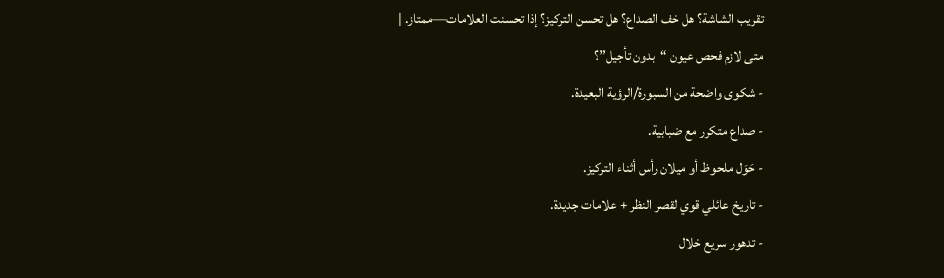تقريب الشاشة؟ هل خف الصداع؟ هل تحسن التركيز؟ إذا تحسنت العلامات—ممتاز. |
متى لازم فحص عيون “بدون تأجيل”؟
- شكوى واضحة من السبورة/الرؤية البعيدة.
- صداع متكرر مع ضبابية.
- حَوَل ملحوظ أو ميلان رأس أثناء التركيز.
- تاريخ عائلي قوي لقصر النظر + علامات جديدة.
- تدهور سريع خلال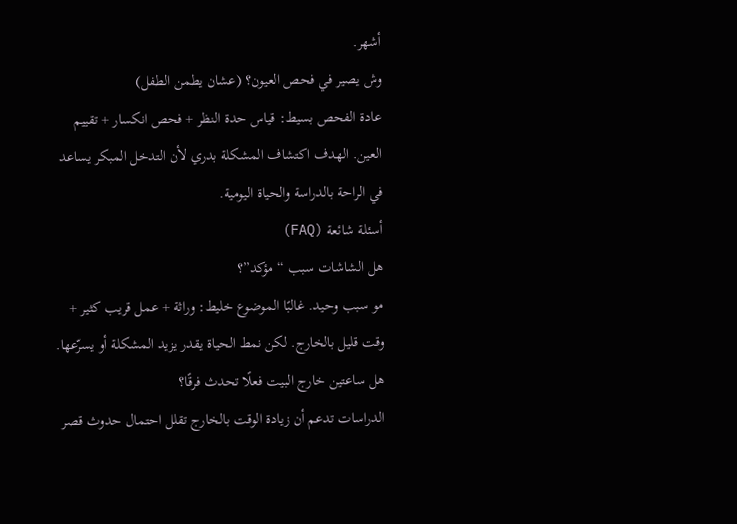أشهر.
وش يصير في فحص العيون؟ (عشان يطمن الطفل)
عادة الفحص بسيط: قياس حدة النظر + فحص انكسار + تقييم العين. الهدف اكتشاف المشكلة بدري لأن التدخل المبكر يساعد في الراحة بالدراسة والحياة اليومية.
أسئلة شائعة (FAQ)
هل الشاشات سبب “مؤكد”؟
مو سبب وحيد. غالبًا الموضوع خليط: وراثة + عمل قريب كثير + وقت قليل بالخارج. لكن نمط الحياة يقدر يزيد المشكلة أو يسرّعها.
هل ساعتين خارج البيت فعلًا تحدث فرقًا؟
الدراسات تدعم أن زيادة الوقت بالخارج تقلل احتمال حدوث قصر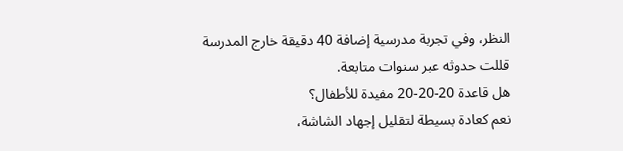النظر، وفي تجربة مدرسية إضافة 40 دقيقة خارج المدرسة قللت حدوثه عبر سنوات متابعة.
هل قاعدة 20-20-20 مفيدة للأطفال؟
نعم كعادة بسيطة لتقليل إجهاد الشاشة،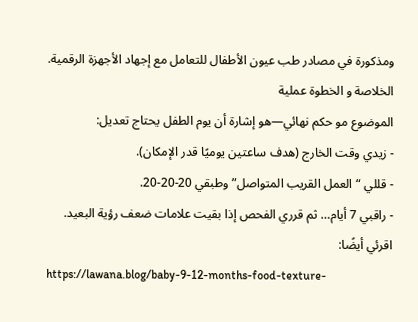ومذكورة في مصادر طب عيون الأطفال للتعامل مع إجهاد الأجهزة الرقمية.
الخلاصة و الخطوة عملية
الموضوع مو حكم نهائي—هو إشارة أن يوم الطفل يحتاج تعديل:
- زيدي وقت الخارج (هدف ساعتين يوميًا قدر الإمكان).
- قللي “العمل القريب المتواصل” وطبقي 20-20-20.
- راقبي 7 أيام… ثم قرري الفحص إذا بقيت علامات ضعف رؤية البعيد.
اقرئي أيضًا:
https://lawana.blog/baby-9-12-months-food-texture-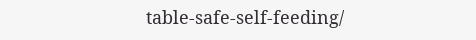table-safe-self-feeding/